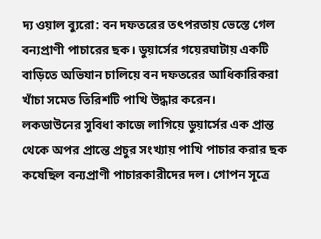দ্য ওয়াল ব্যুরো: বন দফতরের তৎপরতায় ভেস্তে গেল বন্যপ্রাণী পাচারের ছক। ডুয়ার্সের গয়েরঘাটায় একটি বাড়িতে অভিযান চালিয়ে বন দফতরের আধিকারিকরা খাঁচা সমেত তিরিশটি পাখি উদ্ধার করেন।
লকডাউনের সুবিধা কাজে লাগিয়ে ডুয়ার্সের এক প্রান্ত থেকে অপর প্রান্তে প্রচুর সংখ্যায় পাখি পাচার করার ছক কষেছিল বন্যপ্রাণী পাচারকারীদের দল। গোপন সূত্রে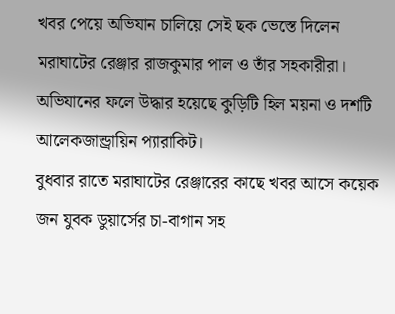খবর পেয়ে অভিযান চালিয়ে সেই ছক ভেস্তে দিলেন মরাঘাটের রেঞ্জার রাজকুমার পাল ও তাঁর সহকারীরা। অভিযানের ফলে উদ্ধার হয়েছে কুড়িটি হিল ময়না ও দশটি আলেকজান্ড্রায়িন প্যারাকিট।
বুধবার রাতে মরাঘাটের রেঞ্জারের কাছে খবর আসে কয়েক জন যুবক ডুয়ার্সের চা-বাগান সহ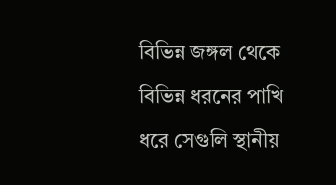বিভিন্ন জঙ্গল থেকে বিভিন্ন ধরনের পাখি ধরে সেগুলি স্থানীয়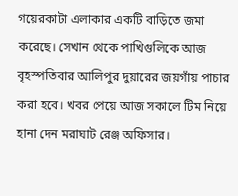গয়েরকাটা এলাকার একটি বাড়িতে জমা করেছে। সেখান থেকে পাখিগুলিকে আজ বৃহস্পতিবার আলিপুর দুয়ারের জয়গাঁয় পাচার করা হবে। খবর পেয়ে আজ সকালে টিম নিয়ে হানা দেন মরাঘাট রেঞ্জ অফিসার।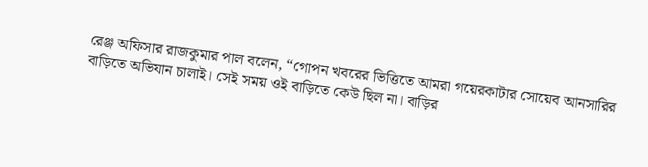রেঞ্জ অফিসার রাজকুমার পাল বলেন, “গোপন খবরের ভিত্তিতে আমরা গয়েরকাটার সোয়েব আনসারির বাড়িতে অভিযান চালাই। সেই সময় ওই বাড়িতে কেউ ছিল না। বাড়ির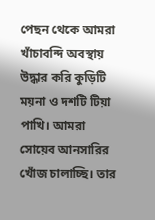পেছন থেকে আমরা খাঁচাবন্দি অবস্থায় উদ্ধার করি কুড়িটি ময়না ও দশটি টিয়া পাখি। আমরা সোয়েব আনসারির খোঁজ চালাচ্ছি। তার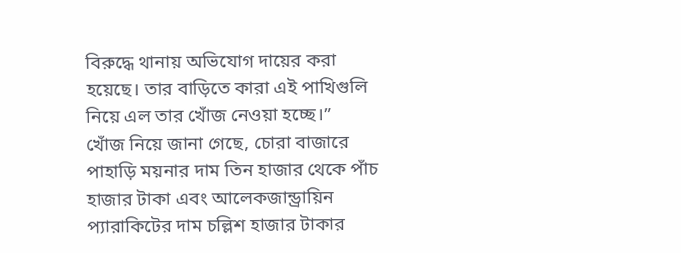বিরুদ্ধে থানায় অভিযোগ দায়ের করা হয়েছে। তার বাড়িতে কারা এই পাখিগুলি নিয়ে এল তার খোঁজ নেওয়া হচ্ছে।”
খোঁজ নিয়ে জানা গেছে, চোরা বাজারে পাহাড়ি ময়নার দাম তিন হাজার থেকে পাঁচ হাজার টাকা এবং আলেকজান্ড্রায়িন প্যারাকিটের দাম চল্লিশ হাজার টাকার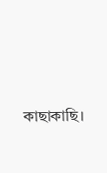কাছাকাছি।